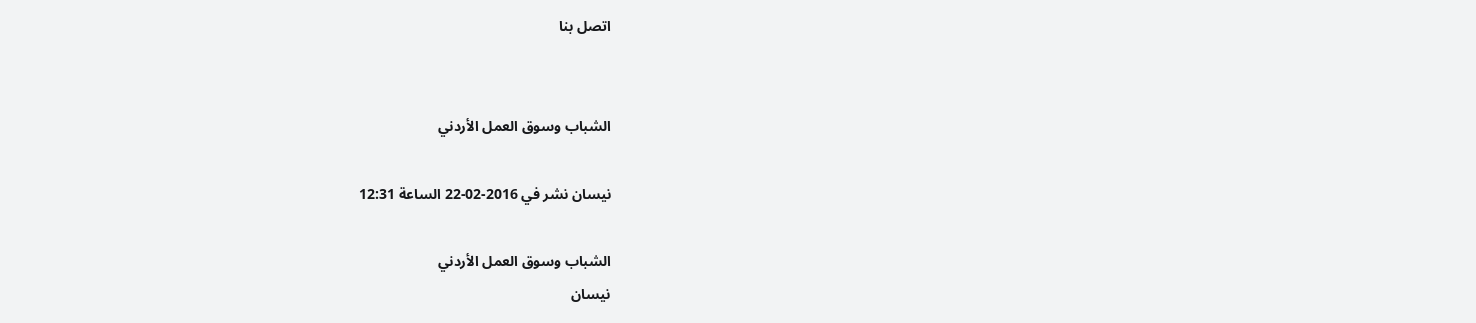اتصل بنا


الشباب وسوق العمل الأردني

نيسان نشر في 2016-02-22 الساعة 12:31

الشباب وسوق العمل الأردني
نيسان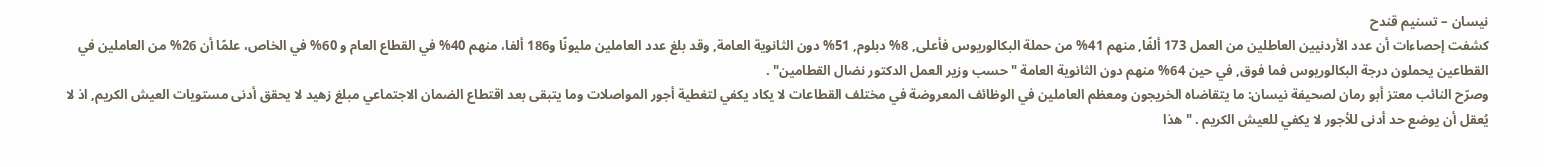نيسان – تسنيم قندح
كشفت إحصاءات أن عدد الأردنيين العاطلين من العمل 173 ألفًا, منهم 41% من حملة البكالوريوس فأعلى, 8% دبلوم, 51% دون الثانوية العامة, وقد بلغ عدد العاملين مليونًا و186 ألفا، منهم 40% في القطاع العام و 60% في الخاص، علمًا أن 26% من العاملين في القطاعين يحملون درجة البكالوريوس فما فوق, في حين 64% منهم دون الثانوية العامة "حسب وزير العمل الدكتور نضال القطامين" .
وصرّح النائب معتز أبو رمان لصحيفة نيسان: ما يتقاضاه الخريجون ومعظم العاملين في الوظائف المعروضة في مختلف القطاعات لا يكاد يكفي لتغطية أجور المواصلات وما يتبقى بعد اقتطاع الضمان الاجتماعي مبلغ زهيد لا يحقق أدنى مستويات العيش الكريم, اذ لا يُعقل أن يوضع حد أدنى للأجور لا يكفي للعيش الكريم . " هذا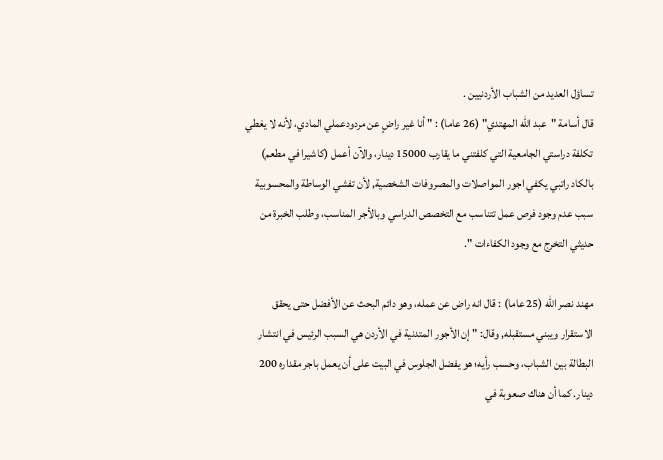تساؤل العديد من الشباب الأردنيين .
قال أسامة "عبد الله المهتدي" (26 عاما) : " أنا غير راضٍ عن مردودعملي المادي، لأنه لا يغطي تكلفة دراستي الجامعية التي كلفتني ما يقارب 15000 دينار، والآن أعمل (كاشيرا في مطعم) بالكاد راتبي يكفي اجور المواصلات والمصروفات الشخصية, لأن تفشي الوساطة والمحسوبية سبب عدم وجود فرص عمل تتناسب مع التخصص الدراسي وبالأجر المناسب، وطلب الخبرة من حديثي التخرج مع وجود الكفاءات ".

مهند نصر الله (25 عاما) : قال انه راض عن عمله، وهو دائم البحث عن الأفضل حتى يحقق الاستقرار ويبني مستقبله, وقال: " إن الأجور المتدنية في الأردن هي السبب الرئيس في انتشار البطالة بين الشباب، وحسب رأيه؛ هو يفضل الجلوس في البيت على أن يعمل باجر مقداره 200 دينار. كما أن هناك صعوبة في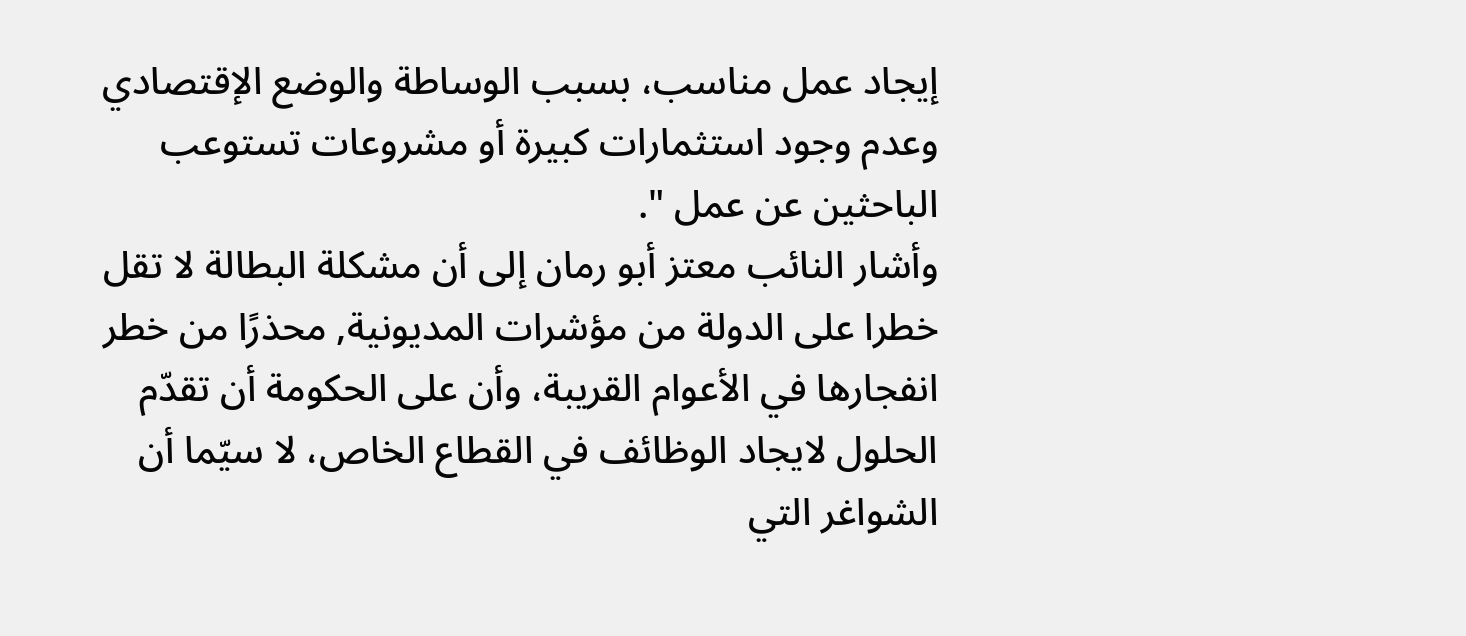إيجاد عمل مناسب، بسبب الوساطة والوضع الإقتصادي وعدم وجود استثمارات كبيرة أو مشروعات تستوعب الباحثين عن عمل ".
وأشار النائب معتز أبو رمان إلى أن مشكلة البطالة لا تقل خطرا على الدولة من مؤشرات المديونية, محذرًا من خطر انفجارها في الأعوام القريبة، وأن على الحكومة أن تقدّم الحلول لايجاد الوظائف في القطاع الخاص، لا سيّما أن الشواغر التي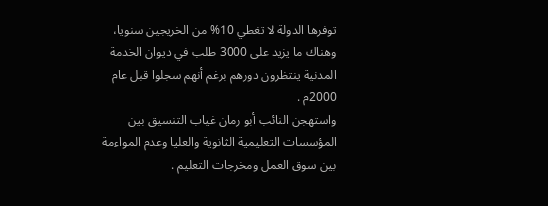توفرها الدولة لا تغطي 10% من الخريجين سنويا، وهناك ما يزيد على 3000 طلب في ديوان الخدمة المدنية ينتظرون دورهم برغم أنهم سجلوا قبل عام 2000م .
واستهجن النائب أبو رمان غياب التنسيق بين المؤسسات التعليمية الثانوية والعليا وعدم المواءمة بين سوق العمل ومخرجات التعليم .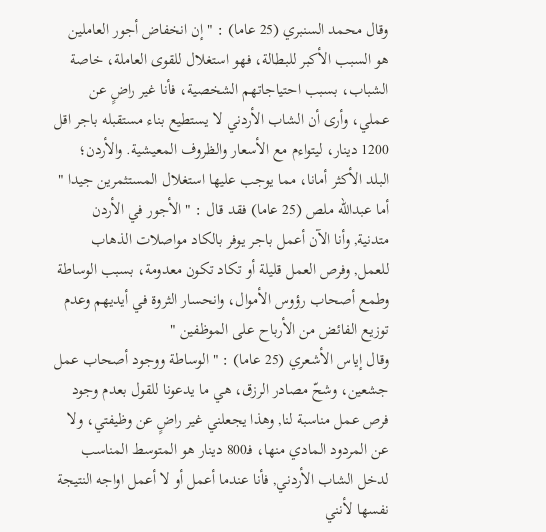وقال محمد السنبري (25 عاما) : " إن انخفاض أجور العاملين هو السبب الأكبر للبطالة، فهو استغلال للقوى العاملة، خاصة الشباب، بسبب احتياجاتهم الشخصية، فأنا غير راضٍ عن عملي، وأرى أن الشاب الأردني لا يستطيع بناء مستقبله باجر اقل 1200 دينار، ليتواءم مع الأسعار والظروف المعيشية. والأردن؛ البلد الأكثر أمانا، مما يوجب عليها استغلال المستثمرين جيدا "
أما عبدالله ملص (25 عاما) فقد قال : " الأجور في الأردن متدنية, وأنا الآن أعمل باجر يوفر بالكاد مواصلات الذهاب للعمل, وفرص العمل قليلة أو تكاد تكون معدومة، بسبب الوساطة وطمع أصحاب رؤوس الأموال، وانحسار الثروة في أيديهم وعدم توزيع الفائض من الأرباح على الموظفين "
وقال إياس الأشعري (25 عاما) : " الوساطة ووجود أصحاب عمل جشعين، وشحّ مصادر الرزق، هي ما يدعونا للقول بعدم وجود فرص عمل مناسبة لنا, وهذا يجعلني غير راضٍ عن وظيفتي، ولا عن المردود المادي منها، فـ800 دينار هو المتوسط المناسب لدخل الشاب الأردني, فأنا عندما أعمل أو لا أعمل اواجه النتيجة نفسها لأنني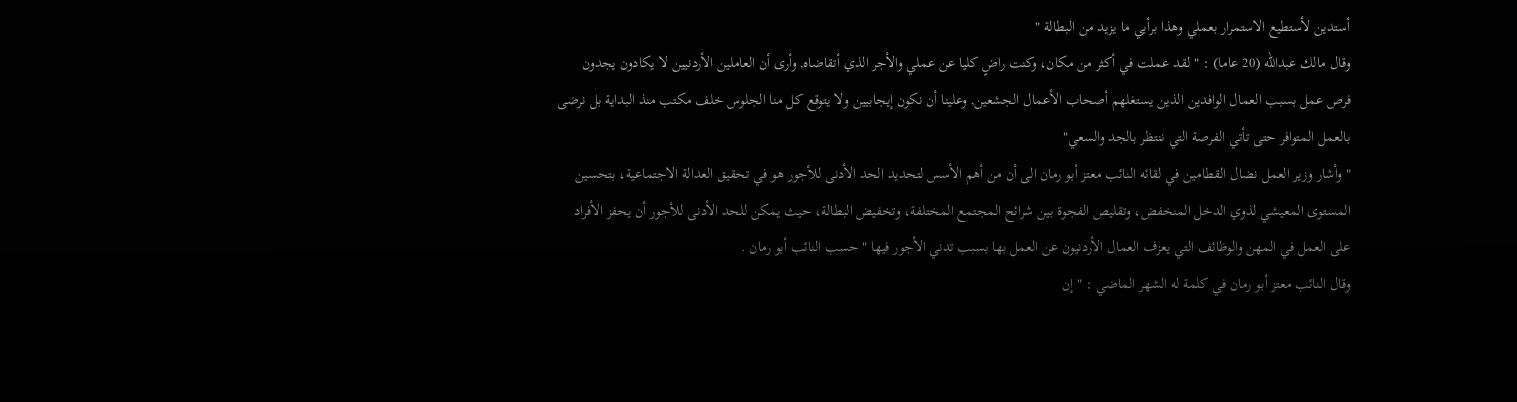أستدين لأستطيع الاستمرار بعملي وهذا برأيي ما يزيد من البطالة "
وقال مالك عبدالله (20 عاما) : " لقد عملت في أكثر من مكان، وكنت راضٍ كليا عن عملي والأجر الذي أتقاضاه, وأرى أن العاملين الأردنيين لا يكادون يجدون فرص عمل بسبب العمال الوافدين الذين يستغلهم أصحاب الأعمال الجشعين, وعلينا أن نكون إيجابيين ولا يتوقع كل منا الجلوس خلف مكتب منذ البداية بل نرضى بالعمل المتوافر حتى تأتي الفرصة التي ننتظر بالجد والسعي"
" وأشار وزير العمل نضال القطامين في لقائه النائب معتز أبو رمان الى أن من أهم الأسس لتحديد الحد الأدنى للأجور هو في تحقيق العدالة الاجتماعية، بتحسين المستوى المعيشي لذوي الدخل المنخفض، وتقليص الفجوة بين شرائح المجتمع المختلفة، وتخفيض البطالة، حيث يمكن للحد الأدنى للأجور أن يحفز الأفراد على العمل في المهن والوظائف التي يعزف العمال الأردنيون عن العمل بها بسبب تدني الأجور فيها " حسب النائب أبو رمان .
وقال النائب معتز أبو رمان في كلمة له الشهر الماضي : " إن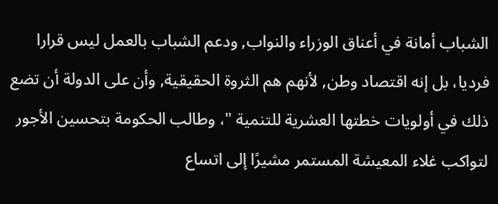الشباب أمانة في أعناق الوزراء والنواب, ودعم الشباب بالعمل ليس قرارا فرديا، بل إنه اقتصاد وطن, لأنهم هم الثروة الحقيقية, وأن على الدولة أن تضع ذلك في أولويات خطتها العشرية للتنمية "، وطالب الحكومة بتحسين الأجور لتواكب غلاء المعيشة المستمر مشيرًا إلى اتساع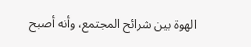الهوة بين شرائح المجتمع، وأنه أصبح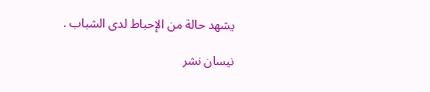يشهد حالة من الإحباط لدى الشباب .

نيسان نشر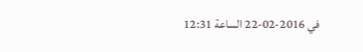في 2016-02-22 الساعة 12:31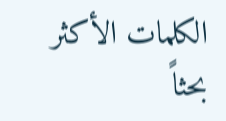الكلمات الأكثر بحثاً